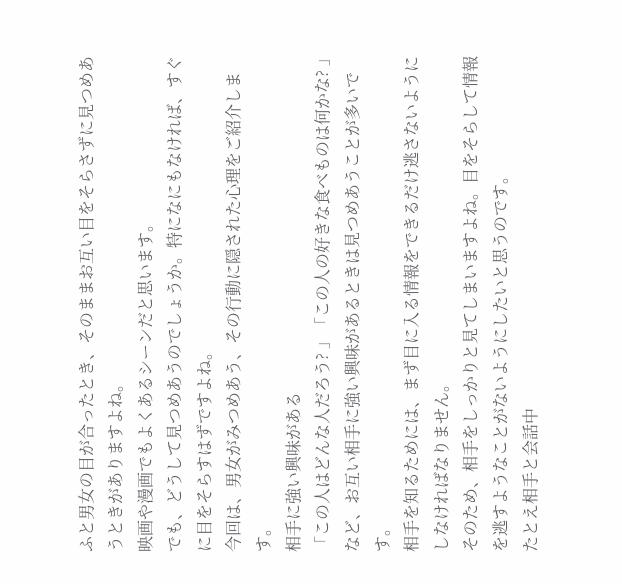ふと男女の目が合ったとき、そのままお互い目をそらさずに見つめあうときがありますよね。
映画や漫画でもよくあるシーンだと思います。
でも、どうして見つめあうのでしょうか。特になにもなければ、すぐに目をそらすはずですよね。
今回は、男女がみつめあう、その行動に隠された心理をご紹介します。
相手に強い興味がある
「この人はどんな人だろう? 」「この人の好きな食べものは何かな? 」など、お互い相手に強い興味があるときは見つめあうことが多いです。
相手を知るためには、まず目に入る情報をできるだけ逃さないようにしなければなりません。
そのため、相手をしっかりと見てしまいますよね。目をそらして情報を逃すようなことがないようにしたいと思うのです。
たとえ相手と会話中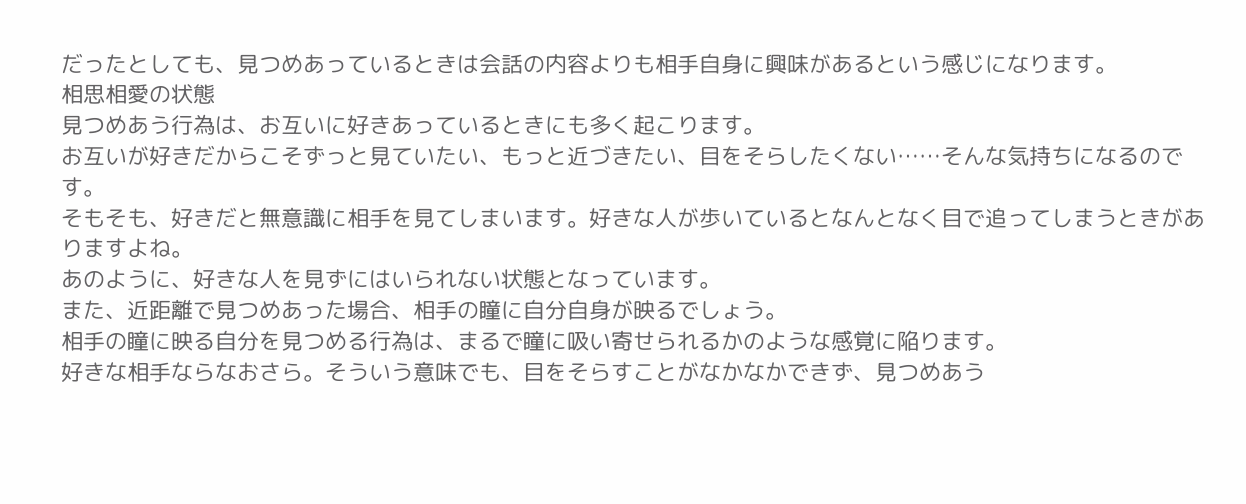だったとしても、見つめあっているときは会話の内容よりも相手自身に興味があるという感じになります。
相思相愛の状態
見つめあう行為は、お互いに好きあっているときにも多く起こります。
お互いが好きだからこそずっと見ていたい、もっと近づきたい、目をそらしたくない……そんな気持ちになるのです。
そもそも、好きだと無意識に相手を見てしまいます。好きな人が歩いているとなんとなく目で追ってしまうときがありますよね。
あのように、好きな人を見ずにはいられない状態となっています。
また、近距離で見つめあった場合、相手の瞳に自分自身が映るでしょう。
相手の瞳に映る自分を見つめる行為は、まるで瞳に吸い寄せられるかのような感覚に陥ります。
好きな相手ならなおさら。そういう意味でも、目をそらすことがなかなかできず、見つめあう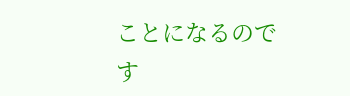ことになるのです